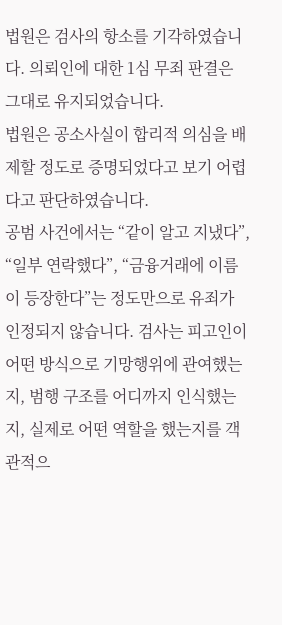법원은 검사의 항소를 기각하였습니다. 의뢰인에 대한 1심 무죄 판결은 그대로 유지되었습니다.
법원은 공소사실이 합리적 의심을 배제할 정도로 증명되었다고 보기 어렵다고 판단하였습니다.
공범 사건에서는 “같이 알고 지냈다”, “일부 연락했다”, “금융거래에 이름이 등장한다”는 정도만으로 유죄가 인정되지 않습니다. 검사는 피고인이 어떤 방식으로 기망행위에 관여했는지, 범행 구조를 어디까지 인식했는지, 실제로 어떤 역할을 했는지를 객관적으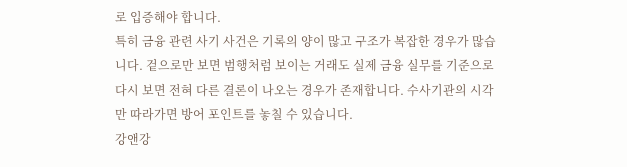로 입증해야 합니다.
특히 금융 관련 사기 사건은 기록의 양이 많고 구조가 복잡한 경우가 많습니다. 겉으로만 보면 범행처럼 보이는 거래도 실제 금융 실무를 기준으로 다시 보면 전혀 다른 결론이 나오는 경우가 존재합니다. 수사기관의 시각만 따라가면 방어 포인트를 놓칠 수 있습니다.
강앤강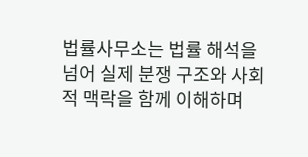법률사무소는 법률 해석을 넘어 실제 분쟁 구조와 사회적 맥락을 함께 이해하며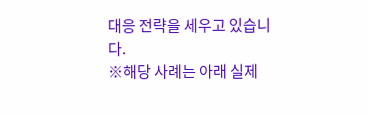대응 전략을 세우고 있습니다.
※해당 사례는 아래 실제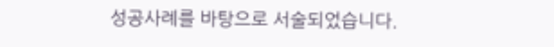성공사례를 바탕으로 서술되었습니다.